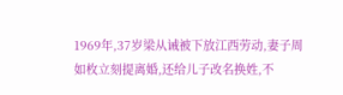1969年,37岁梁从诫被下放江西劳动,妻子周如枚立刻提离婚,还给儿子改名换姓,不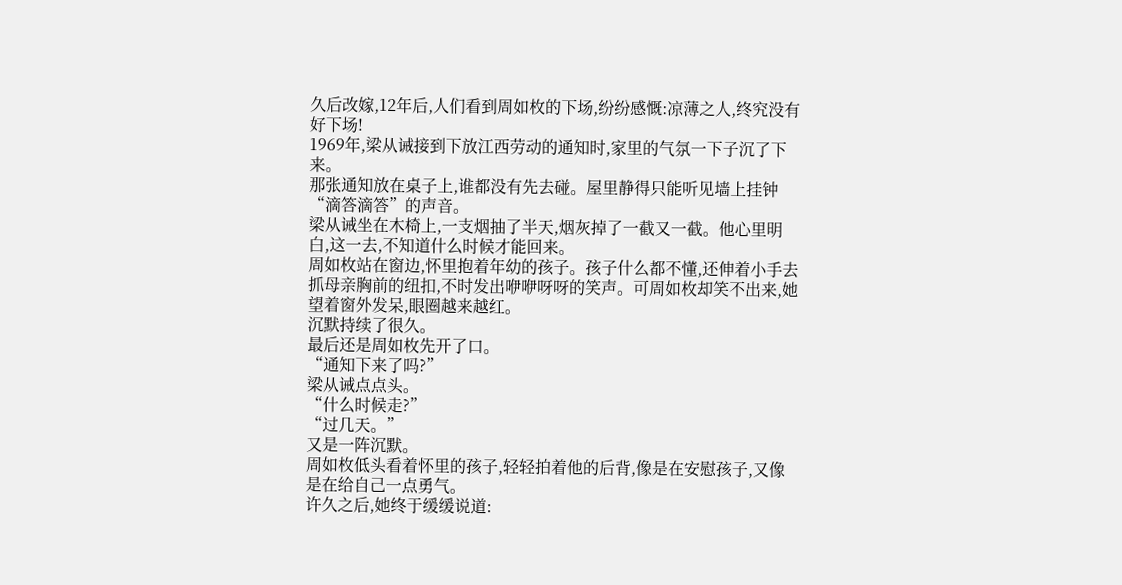久后改嫁,12年后,人们看到周如枚的下场,纷纷感慨:凉薄之人,终究没有好下场!
1969年,梁从诫接到下放江西劳动的通知时,家里的气氛一下子沉了下来。
那张通知放在桌子上,谁都没有先去碰。屋里静得只能听见墙上挂钟“滴答滴答”的声音。
梁从诫坐在木椅上,一支烟抽了半天,烟灰掉了一截又一截。他心里明白,这一去,不知道什么时候才能回来。
周如枚站在窗边,怀里抱着年幼的孩子。孩子什么都不懂,还伸着小手去抓母亲胸前的纽扣,不时发出咿咿呀呀的笑声。可周如枚却笑不出来,她望着窗外发呆,眼圈越来越红。
沉默持续了很久。
最后还是周如枚先开了口。
“通知下来了吗?”
梁从诫点点头。
“什么时候走?”
“过几天。”
又是一阵沉默。
周如枚低头看着怀里的孩子,轻轻拍着他的后背,像是在安慰孩子,又像是在给自己一点勇气。
许久之后,她终于缓缓说道: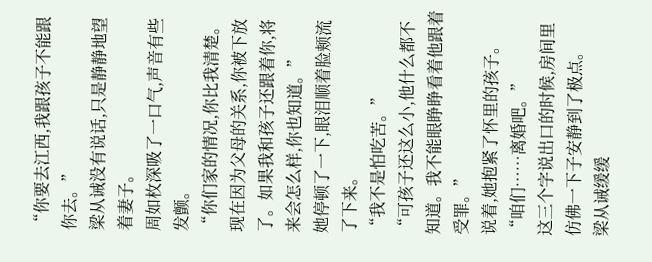“你要去江西,我跟孩子不能跟你去。”
梁从诫没有说话,只是静静地望着妻子。
周如枚深吸了一口气,声音有些发颤。
“你们家的情况,你比我清楚。现在因为父母的关系,你被下放了。如果我和孩子还跟着你,将来会怎么样,你也知道。”
她停顿了一下,眼泪顺着脸颊流了下来。
“我不是怕吃苦。”
“可孩子还这么小,他什么都不知道。我不能眼睁睁看着他跟着受罪。”
说着,她抱紧了怀里的孩子。
“咱们……离婚吧。”
这三个字说出口的时候,房间里仿佛一下子安静到了极点。
梁从诫缓缓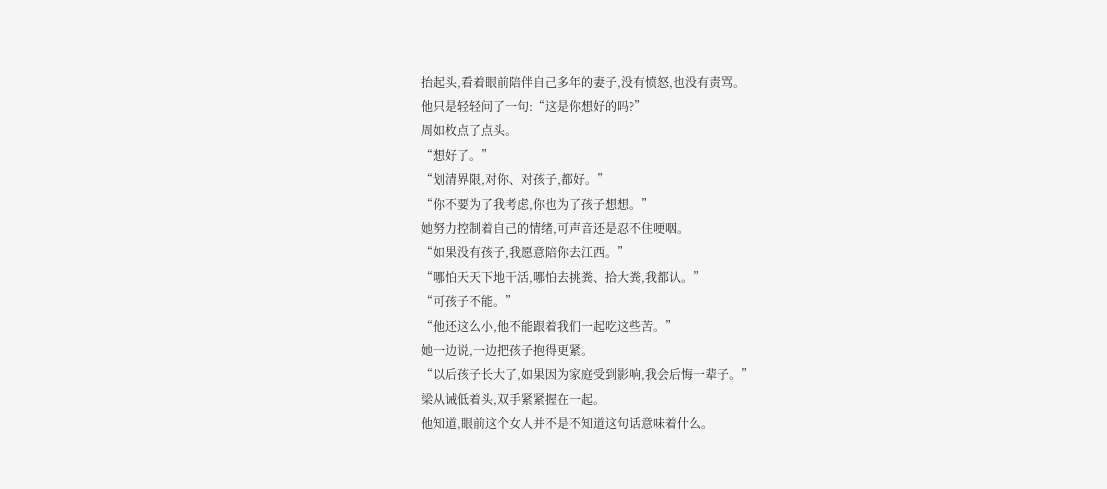抬起头,看着眼前陪伴自己多年的妻子,没有愤怒,也没有责骂。
他只是轻轻问了一句:“这是你想好的吗?”
周如枚点了点头。
“想好了。”
“划清界限,对你、对孩子,都好。”
“你不要为了我考虑,你也为了孩子想想。”
她努力控制着自己的情绪,可声音还是忍不住哽咽。
“如果没有孩子,我愿意陪你去江西。”
“哪怕天天下地干活,哪怕去挑粪、拾大粪,我都认。”
“可孩子不能。”
“他还这么小,他不能跟着我们一起吃这些苦。”
她一边说,一边把孩子抱得更紧。
“以后孩子长大了,如果因为家庭受到影响,我会后悔一辈子。”
梁从诫低着头,双手紧紧握在一起。
他知道,眼前这个女人并不是不知道这句话意味着什么。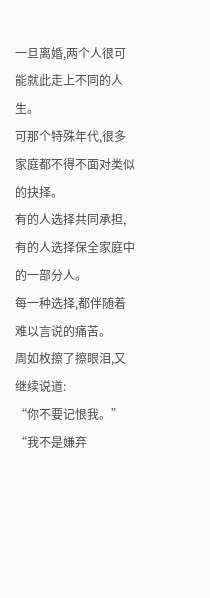一旦离婚,两个人很可能就此走上不同的人生。
可那个特殊年代,很多家庭都不得不面对类似的抉择。
有的人选择共同承担,有的人选择保全家庭中的一部分人。
每一种选择,都伴随着难以言说的痛苦。
周如枚擦了擦眼泪,又继续说道:
“你不要记恨我。”
“我不是嫌弃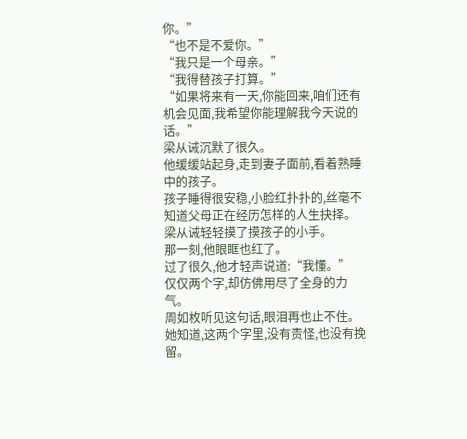你。”
“也不是不爱你。”
“我只是一个母亲。”
“我得替孩子打算。”
“如果将来有一天,你能回来,咱们还有机会见面,我希望你能理解我今天说的话。”
梁从诫沉默了很久。
他缓缓站起身,走到妻子面前,看着熟睡中的孩子。
孩子睡得很安稳,小脸红扑扑的,丝毫不知道父母正在经历怎样的人生抉择。
梁从诫轻轻摸了摸孩子的小手。
那一刻,他眼眶也红了。
过了很久,他才轻声说道:“我懂。”
仅仅两个字,却仿佛用尽了全身的力气。
周如枚听见这句话,眼泪再也止不住。
她知道,这两个字里,没有责怪,也没有挽留。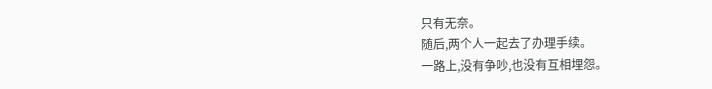只有无奈。
随后,两个人一起去了办理手续。
一路上,没有争吵,也没有互相埋怨。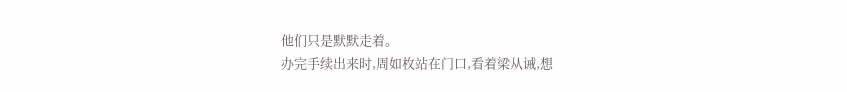他们只是默默走着。
办完手续出来时,周如枚站在门口,看着梁从诫,想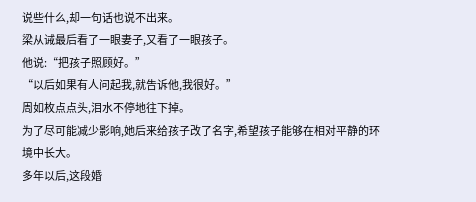说些什么,却一句话也说不出来。
梁从诫最后看了一眼妻子,又看了一眼孩子。
他说:“把孩子照顾好。”
“以后如果有人问起我,就告诉他,我很好。”
周如枚点点头,泪水不停地往下掉。
为了尽可能减少影响,她后来给孩子改了名字,希望孩子能够在相对平静的环境中长大。
多年以后,这段婚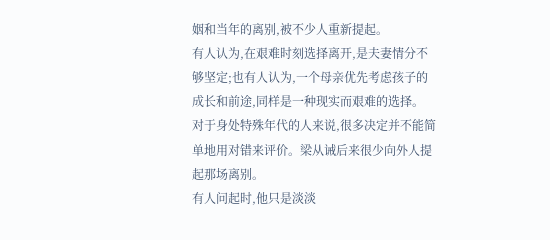姻和当年的离别,被不少人重新提起。
有人认为,在艰难时刻选择离开,是夫妻情分不够坚定;也有人认为,一个母亲优先考虑孩子的成长和前途,同样是一种现实而艰难的选择。
对于身处特殊年代的人来说,很多决定并不能简单地用对错来评价。梁从诫后来很少向外人提起那场离别。
有人问起时,他只是淡淡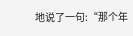地说了一句:“那个年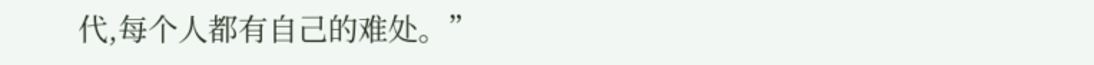代,每个人都有自己的难处。”